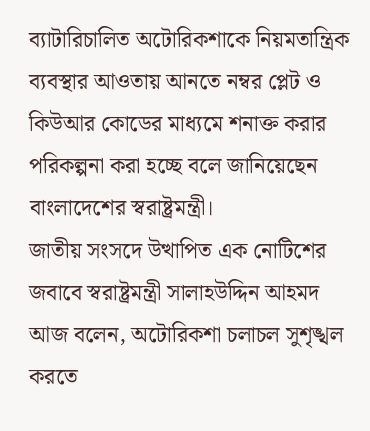ব্যাটারিচালিত অটোরিকশাকে নিয়মতান্ত্রিক ব্যবস্থার আওতায় আনতে নম্বর প্লেট ও কিউআর কোডের মাধ্যমে শনাক্ত করার পরিকল্পনা করা হচ্ছে বলে জানিয়েছেন বাংলাদেশের স্বরাষ্ট্রমন্ত্রী।
জাতীয় সংসদে উত্থাপিত এক নোটিশের জবাবে স্বরাষ্ট্রমন্ত্রী সালাহউদ্দিন আহমদ আজ বলেন, অটোরিকশা চলাচল সুশৃঙ্খল করতে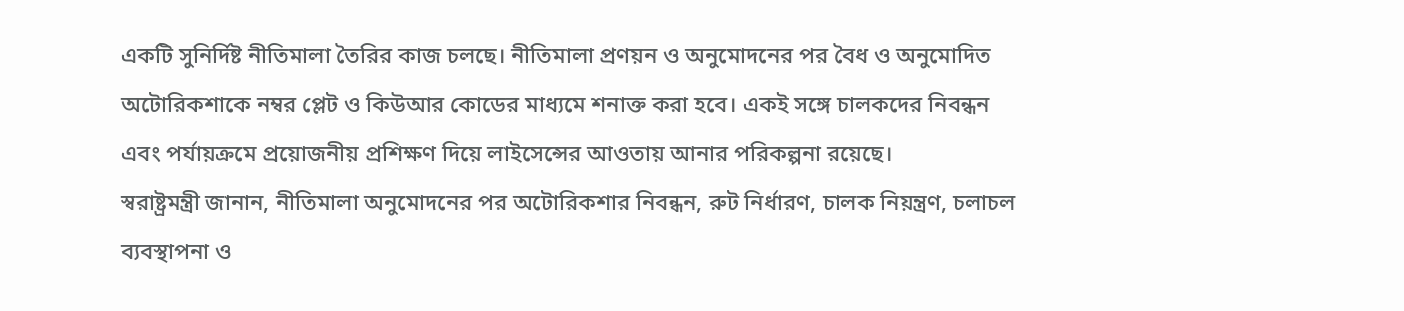একটি সুনির্দিষ্ট নীতিমালা তৈরির কাজ চলছে। নীতিমালা প্রণয়ন ও অনুমোদনের পর বৈধ ও অনুমোদিত অটোরিকশাকে নম্বর প্লেট ও কিউআর কোডের মাধ্যমে শনাক্ত করা হবে। একই সঙ্গে চালকদের নিবন্ধন এবং পর্যায়ক্রমে প্রয়োজনীয় প্রশিক্ষণ দিয়ে লাইসেন্সের আওতায় আনার পরিকল্পনা রয়েছে।
স্বরাষ্ট্রমন্ত্রী জানান, নীতিমালা অনুমোদনের পর অটোরিকশার নিবন্ধন, রুট নির্ধারণ, চালক নিয়ন্ত্রণ, চলাচল ব্যবস্থাপনা ও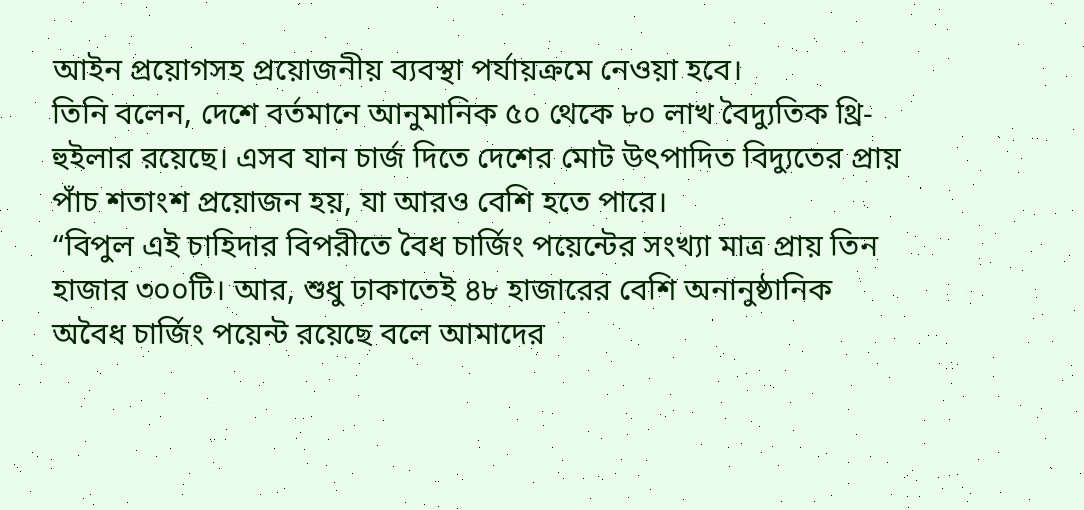আইন প্রয়োগসহ প্রয়োজনীয় ব্যবস্থা পর্যায়ক্রমে নেওয়া হবে।
তিনি বলেন, দেশে বর্তমানে আনুমানিক ৫০ থেকে ৮০ লাখ বৈদ্যুতিক থ্রি-হুইলার রয়েছে। এসব যান চার্জ দিতে দেশের মোট উৎপাদিত বিদ্যুতের প্রায় পাঁচ শতাংশ প্রয়োজন হয়, যা আরও বেশি হতে পারে।
“বিপুল এই চাহিদার বিপরীতে বৈধ চার্জিং পয়েন্টের সংখ্যা মাত্র প্রায় তিন হাজার ৩০০টি। আর, শুধু ঢাকাতেই ৪৮ হাজারের বেশি অনানুষ্ঠানিক অবৈধ চার্জিং পয়েন্ট রয়েছে বলে আমাদের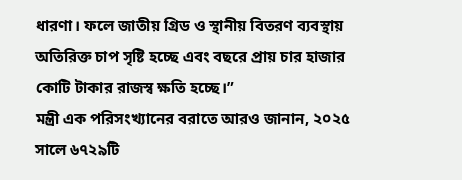ধারণা। ফলে জাতীয় গ্রিড ও স্থানীয় বিতরণ ব্যবস্থায় অতিরিক্ত চাপ সৃষ্টি হচ্ছে এবং বছরে প্রায় চার হাজার কোটি টাকার রাজস্ব ক্ষতি হচ্ছে।”
মন্ত্রী এক পরিসংখ্যানের বরাতে আরও জানান, ২০২৫ সালে ৬৭২৯টি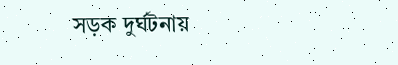সড়ক দুর্ঘটনায়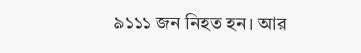৯১১১ জন নিহত হন। আর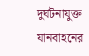দুর্ঘটনাযুক্ত যানবাহনের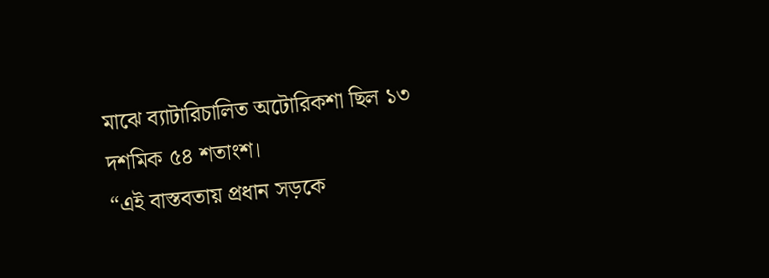মাঝে ব্যাটারিচালিত অটোরিকশা ছিল ১৩ দশমিক ৫৪ শতাংশ।
“এই বাস্তবতায় প্রধান সড়কে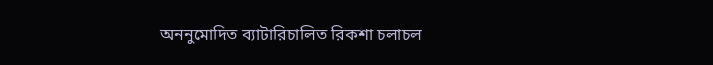অননুমোদিত ব্যাটারিচালিত রিকশা চলাচল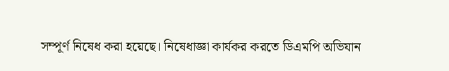সম্পূর্ণ নিষেধ করা হয়েছে। নিষেধাজ্ঞা কার্যকর করতে ডিএমপি অভিযান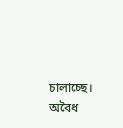চালাচ্ছে। অবৈধ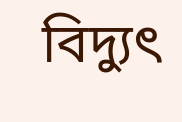বিদ্যুৎ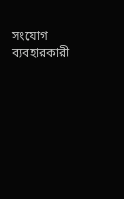সংযোগ ব্যবহারকারী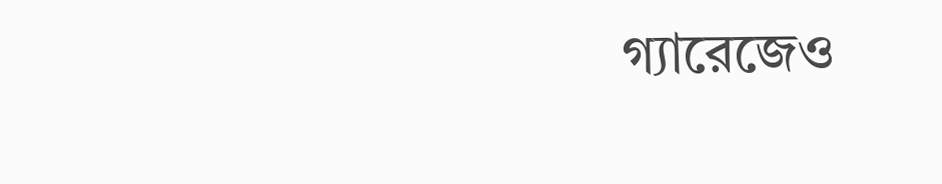গ্যারেজেও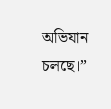অভিযান চলছে।”